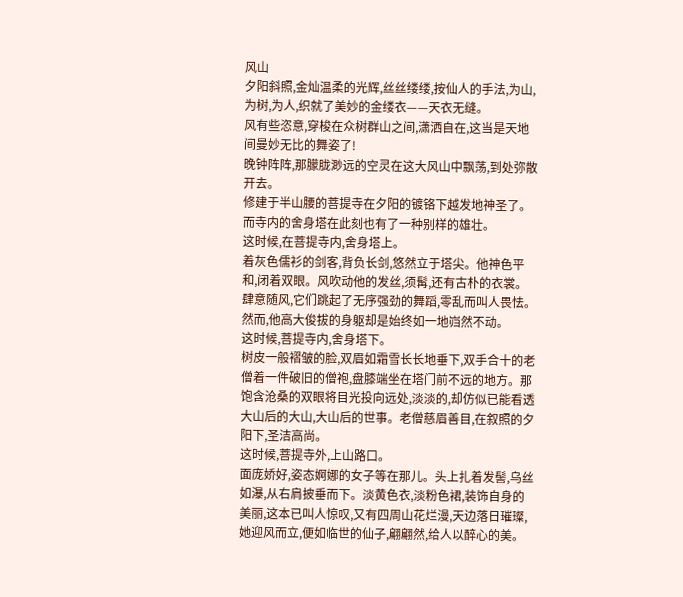风山
夕阳斜照,金灿温柔的光辉,丝丝缕缕,按仙人的手法,为山,为树,为人,织就了美妙的金缕衣——天衣无缝。
风有些恣意,穿梭在众树群山之间,潇洒自在,这当是天地间曼妙无比的舞姿了!
晚钟阵阵,那朦胧渺远的空灵在这大风山中飘荡,到处弥散开去。
修建于半山腰的菩提寺在夕阳的镀铬下越发地神圣了。而寺内的舍身塔在此刻也有了一种别样的雄壮。
这时候,在菩提寺内,舍身塔上。
着灰色儒衫的剑客,背负长剑,悠然立于塔尖。他神色平和,闭着双眼。风吹动他的发丝,须髯,还有古朴的衣裳。肆意随风,它们跳起了无序强劲的舞蹈,零乱而叫人畏怯。然而,他高大俊拔的身躯却是始终如一地岿然不动。
这时候,菩提寺内,舍身塔下。
树皮一般褶皱的脸,双眉如霜雪长长地垂下,双手合十的老僧着一件破旧的僧袍,盘膝端坐在塔门前不远的地方。那饱含沧桑的双眼将目光投向远处,淡淡的,却仿似已能看透大山后的大山,大山后的世事。老僧慈眉善目,在叙照的夕阳下,圣洁高尚。
这时候,菩提寺外,上山路口。
面庞娇好,姿态婀娜的女子等在那儿。头上扎着发髻,乌丝如瀑,从右肩披垂而下。淡黄色衣,淡粉色裙,装饰自身的美丽,这本已叫人惊叹,又有四周山花烂漫,天边落日璀璨,她迎风而立,便如临世的仙子,翩翩然,给人以醉心的美。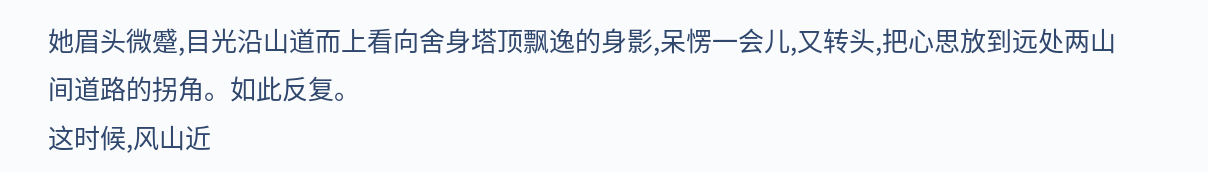她眉头微蹙,目光沿山道而上看向舍身塔顶飘逸的身影,呆愣一会儿,又转头,把心思放到远处两山间道路的拐角。如此反复。
这时候,风山近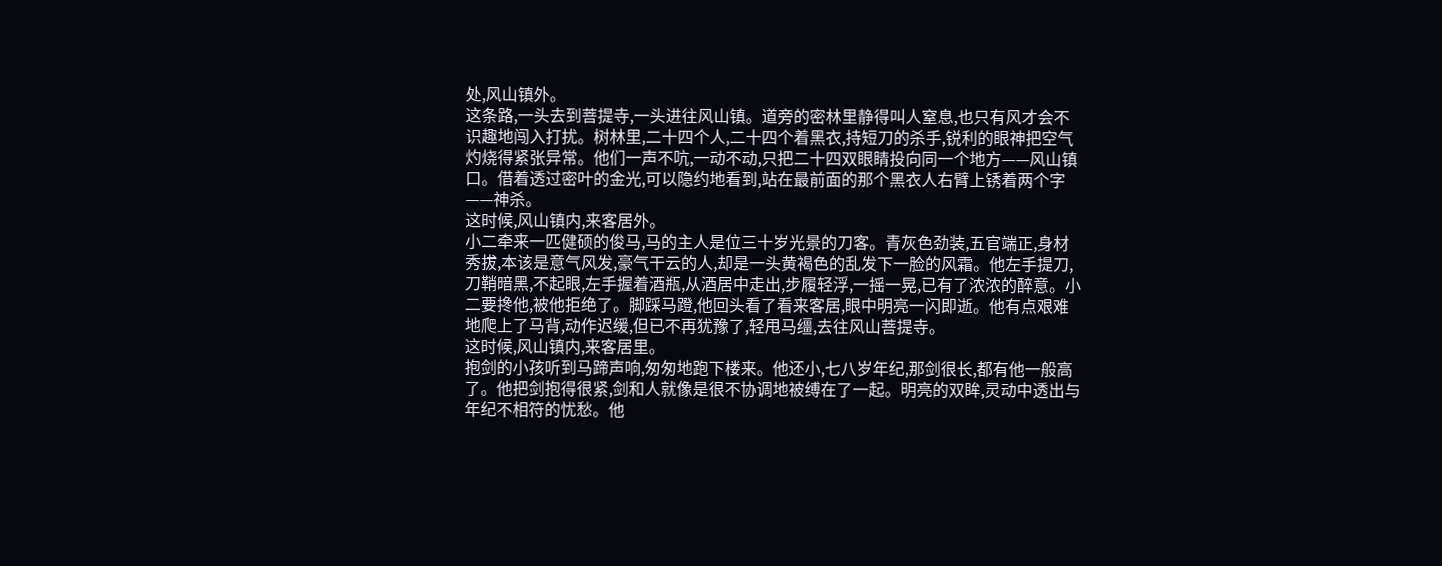处,风山镇外。
这条路,一头去到菩提寺,一头进往风山镇。道旁的密林里静得叫人窒息,也只有风才会不识趣地闯入打扰。树林里,二十四个人,二十四个着黑衣,持短刀的杀手,锐利的眼神把空气灼烧得紧张异常。他们一声不吭,一动不动,只把二十四双眼睛投向同一个地方——风山镇口。借着透过密叶的金光,可以隐约地看到,站在最前面的那个黑衣人右臂上锈着两个字——神杀。
这时候,风山镇内,来客居外。
小二牵来一匹健硕的俊马,马的主人是位三十岁光景的刀客。青灰色劲装,五官端正,身材秀拔,本该是意气风发,豪气干云的人,却是一头黄褐色的乱发下一脸的风霜。他左手提刀,刀鞘暗黑,不起眼,左手握着酒瓶,从酒居中走出,步履轻浮,一摇一晃,已有了浓浓的醉意。小二要搀他,被他拒绝了。脚踩马蹬,他回头看了看来客居,眼中明亮一闪即逝。他有点艰难地爬上了马背,动作迟缓,但已不再犹豫了,轻甩马缰,去往风山菩提寺。
这时候,风山镇内,来客居里。
抱剑的小孩听到马蹄声响,匆匆地跑下楼来。他还小,七八岁年纪,那剑很长,都有他一般高了。他把剑抱得很紧,剑和人就像是很不协调地被缚在了一起。明亮的双眸,灵动中透出与年纪不相符的忧愁。他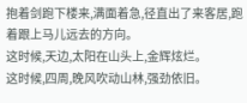抱着剑跑下楼来,满面着急,径直出了来客居,跑着跟上马儿远去的方向。
这时候,天边,太阳在山头上,金辉炫烂。
这时候,四周,晚风吹动山林,强劲依旧。